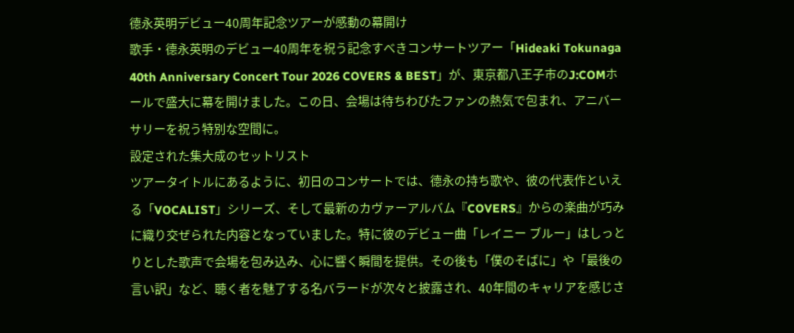德永英明デビュー40周年記念ツアーが感動の幕開け
歌手・德永英明のデビュー40周年を祝う記念すべきコンサートツアー「Hideaki Tokunaga 40th Anniversary Concert Tour 2026 COVERS & BEST」が、東京都八王子市のJ:COMホールで盛大に幕を開けました。この日、会場は待ちわびたファンの熱気で包まれ、アニバーサリーを祝う特別な空間に。
設定された集大成のセットリスト
ツアータイトルにあるように、初日のコンサートでは、德永の持ち歌や、彼の代表作といえる「VOCALIST」シリーズ、そして最新のカヴァーアルバム『COVERS』からの楽曲が巧みに織り交ぜられた内容となっていました。特に彼のデビュー曲「レイニー ブルー」はしっとりとした歌声で会場を包み込み、心に響く瞬間を提供。その後も「僕のそばに」や「最後の言い訳」など、聴く者を魅了する名バラードが次々と披露され、40年間のキャリアを感じさ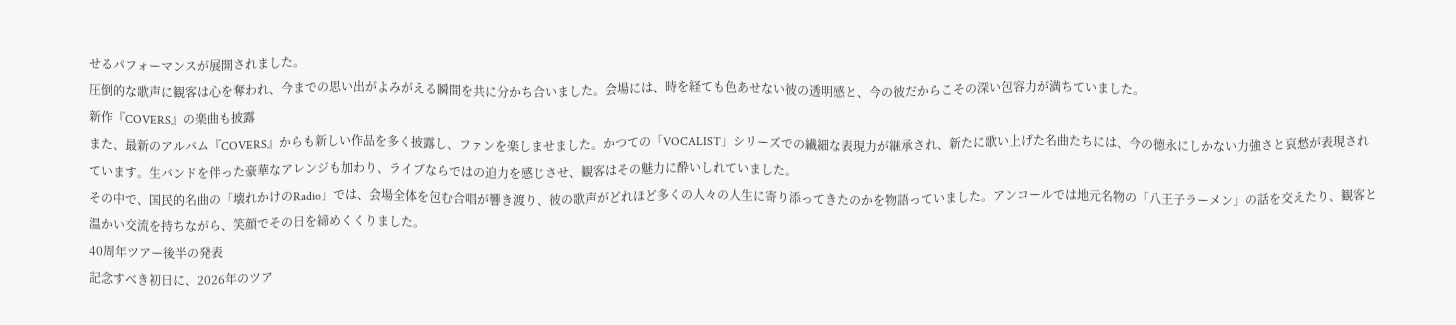せるパフォーマンスが展開されました。
圧倒的な歌声に観客は心を奪われ、今までの思い出がよみがえる瞬間を共に分かち合いました。会場には、時を経ても色あせない彼の透明感と、今の彼だからこその深い包容力が満ちていました。
新作『COVERS』の楽曲も披露
また、最新のアルバム『COVERS』からも新しい作品を多く披露し、ファンを楽しませました。かつての「VOCALIST」シリーズでの繊細な表現力が継承され、新たに歌い上げた名曲たちには、今の德永にしかない力強さと哀愁が表現されています。生バンドを伴った豪華なアレンジも加わり、ライブならではの迫力を感じさせ、観客はその魅力に酔いしれていました。
その中で、国民的名曲の「壊れかけのRadio」では、会場全体を包む合唱が響き渡り、彼の歌声がどれほど多くの人々の人生に寄り添ってきたのかを物語っていました。アンコールでは地元名物の「八王子ラーメン」の話を交えたり、観客と温かい交流を持ちながら、笑顔でその日を締めくくりました。
40周年ツアー後半の発表
記念すべき初日に、2026年のツア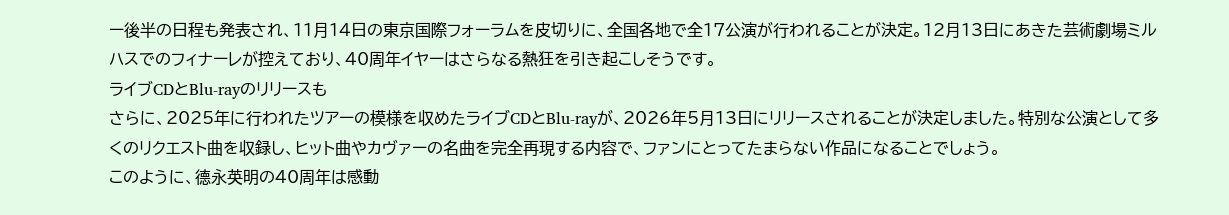ー後半の日程も発表され、11月14日の東京国際フォーラムを皮切りに、全国各地で全17公演が行われることが決定。12月13日にあきた芸術劇場ミルハスでのフィナーレが控えており、40周年イヤーはさらなる熱狂を引き起こしそうです。
ライブCDとBlu-rayのリリースも
さらに、2025年に行われたツアーの模様を収めたライブCDとBlu-rayが、2026年5月13日にリリースされることが決定しました。特別な公演として多くのリクエスト曲を収録し、ヒット曲やカヴァーの名曲を完全再現する内容で、ファンにとってたまらない作品になることでしょう。
このように、德永英明の40周年は感動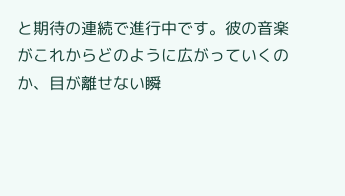と期待の連続で進行中です。彼の音楽がこれからどのように広がっていくのか、目が離せない瞬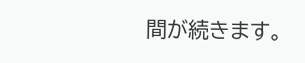間が続きます。